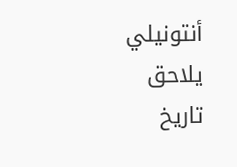أنتونيلي يلاحق تاريخ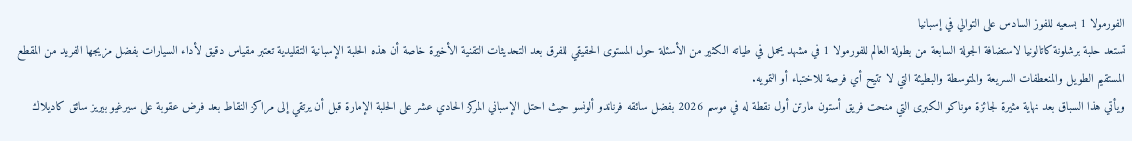الفورمولا 1 بسعيه للفوز السادس على التوالي في إسبانيا
تستعد حلبة برشلونة كاتالونيا لاستضافة الجولة السابعة من بطولة العالم للفورمولا 1 في مشهد يحمل في طياته الكثير من الأسئلة حول المستوى الحقيقي للفرق بعد التحديثات التقنية الأخيرة خاصة أن هذه الحلبة الإسبانية التقليدية تعتبر مقياس دقيق لأداء السيارات بفضل مزيجها الفريد من المقطع المستقيم الطويل والمنعطفات السريعة والمتوسطة والبطيئة التي لا تتيح أي فرصة للاختباء أو التمويه.
ويأتي هذا السباق بعد نهاية مثيرة لجائزة موناكو الكبرى التي منحت فريق أستون مارتن أول نقطة له في موسم 2026 بفضل سائقه فرناندو ألونسو حيث احتل الإسباني المركز الحادي عشر على الحلبة الإمارة قبل أن يرتقي إلى مراكز النقاط بعد فرض عقوبة على سيرغيو بيريز سائق كاديلاك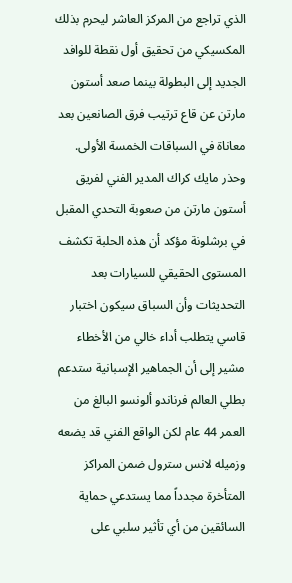الذي تراجع من المركز العاشر ليحرم بذلك المكسيكي من تحقيق أول نقطة للوافد الجديد إلى البطولة بينما صعد أستون مارتن عن قاع ترتيب فرق الصانعين بعد معاناة في السباقات الخمسة الأولى.
وحذر مايك كراك المدير الفني لفريق أستون مارتن من صعوبة التحدي المقبل في برشلونة مؤكد أن هذه الحلبة تكشف المستوى الحقيقي للسيارات بعد التحديثات وأن السباق سيكون اختبار قاسي يتطلب أداء خالي من الأخطاء مشير إلى أن الجماهير الإسبانية ستدعم بطلي العالم فرناندو ألونسو البالغ من العمر 44 عام لكن الواقع الفني قد يضعه وزميله لانس سترول ضمن المراكز المتأخرة مجدداً مما يستدعي حماية السائقين من أي تأثير سلبي على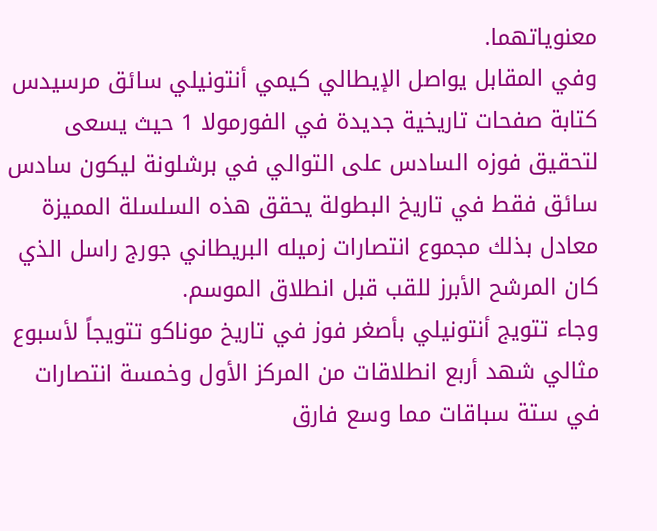معنوياتهما.
وفي المقابل يواصل الإيطالي كيمي أنتونيلي سائق مرسيدس كتابة صفحات تاريخية جديدة في الفورمولا 1 حيث يسعى لتحقيق فوزه السادس على التوالي في برشلونة ليكون سادس سائق فقط في تاريخ البطولة يحقق هذه السلسلة المميزة معادل بذلك مجموع انتصارات زميله البريطاني جورج راسل الذي كان المرشح الأبرز للقب قبل انطلاق الموسم.
وجاء تتويج أنتونيلي بأصغر فوز في تاريخ موناكو تتويجاً لأسبوع مثالي شهد أربع انطلاقات من المركز الأول وخمسة انتصارات في ستة سباقات مما وسع فارق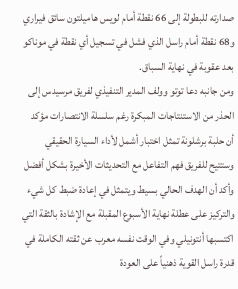صدارته للبطولة إلى 66 نقطة أمام لويس هاميلتون سائق فيراري و68 نقطة أمام راسل الذي فشل في تسجيل أي نقطة في موناكو بعد عقوبة في نهاية السباق.
ومن جانبه دعا توتو وولف المدير التنفيذي لفريق مرسيدس إلى الحذر من الاستنتاجات المبكرة رغم سلسلة الانتصارات مؤكد أن حلبة برشلونة تمثل اختبار أشمل لأداء السيارة الحقيقي وستتيح للفريق فهم التفاعل مع التحديثات الأخيرة بشكل أفضل وأكد أن الهدف الحالي بسيط ويتمثل في إعادة ضبط كل شيء والتركيز على عطلة نهاية الأسبوع المقبلة مع الإشادة بالثقة التي اكتسبها أنتونيلي وفي الوقت نفسه معرب عن ثقته الكاملة في قدرة راسل القوية ذهنياً على العودة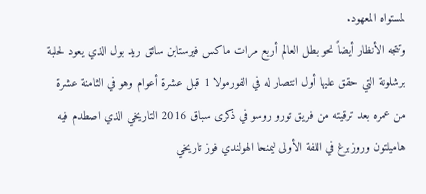لمستواه المعهود.
وتتجه الأنظار أيضاً نحو بطل العالم أربع مرات ماكس فيرستابن سائق ريد بول الذي يعود لحلبة برشلونة التي حقق عليها أول انتصار له في الفورمولا 1 قبل عشرة أعوام وهو في الثامنة عشرة من عمره بعد ترقيته من فريق تورو روسو في ذكرى سباق 2016 التاريخي الذي اصطدم فيه هاميلتون وروزبرغ في اللفة الأولى ليمنحا الهولندي فوز تاريخي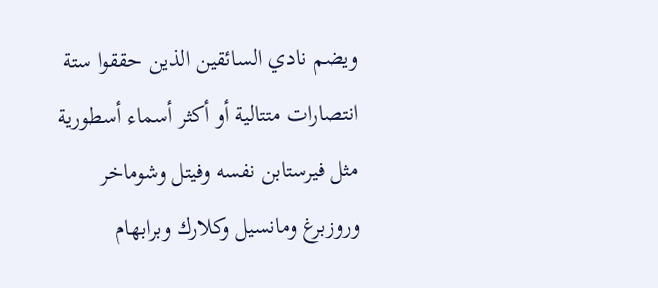ويضم نادي السائقين الذين حققوا ستة انتصارات متتالية أو أكثر أسماء أسطورية مثل فيرستابن نفسه وفيتل وشوماخر وروزبرغ ومانسيل وكلارك وبرابهام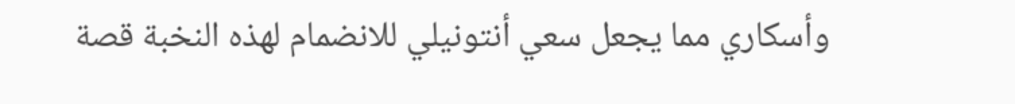وأسكاري مما يجعل سعي أنتونيلي للانضمام لهذه النخبة قصة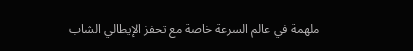ملهمة في عالم السرعة خاصة مع تحفز الإيطالي الشاب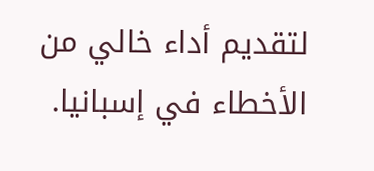لتقديم أداء خالي من الأخطاء في إسبانيا.